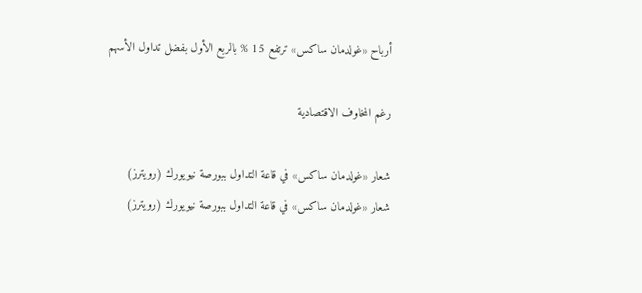أرباح «غولدمان ساكس» ترتفع 15 % بالربع الأول بفضل تداول الأسهم

رغم المخاوف الاقتصادية

شعار «غولدمان ساكس» في قاعة التداول ببورصة نيويورك (رويترز)
شعار «غولدمان ساكس» في قاعة التداول ببورصة نيويورك (رويترز)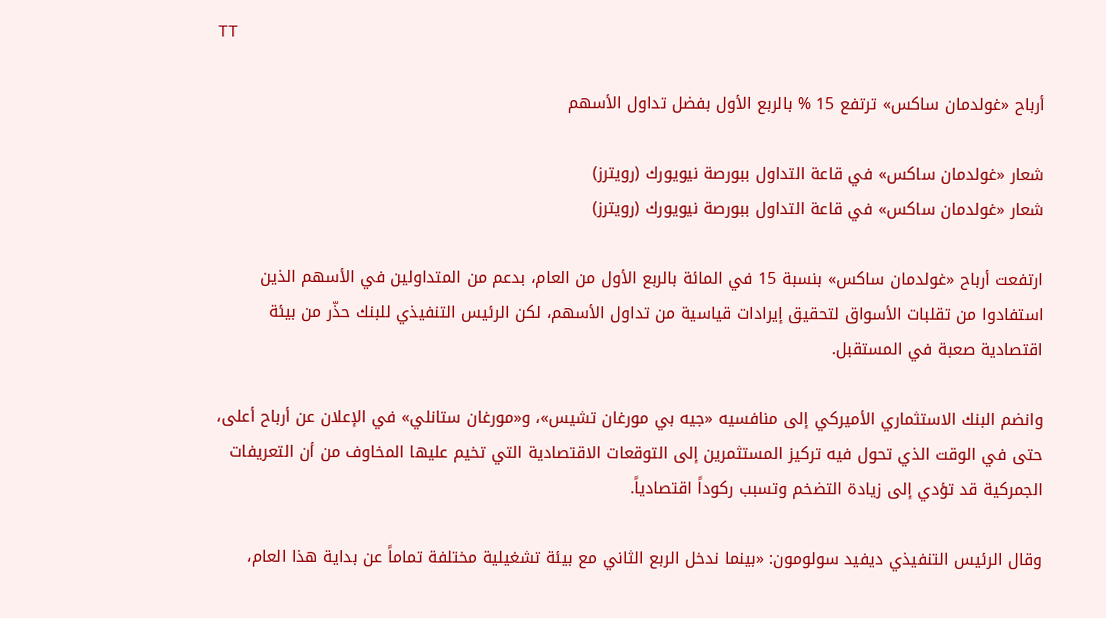TT

أرباح «غولدمان ساكس» ترتفع 15 % بالربع الأول بفضل تداول الأسهم

شعار «غولدمان ساكس» في قاعة التداول ببورصة نيويورك (رويترز)
شعار «غولدمان ساكس» في قاعة التداول ببورصة نيويورك (رويترز)

ارتفعت أرباح «غولدمان ساكس» بنسبة 15 في المائة بالربع الأول من العام، بدعم من المتداولين في الأسهم الذين استفادوا من تقلبات الأسواق لتحقيق إيرادات قياسية من تداول الأسهم، لكن الرئيس التنفيذي للبنك حذّر من بيئة اقتصادية صعبة في المستقبل.

وانضم البنك الاستثماري الأميركي إلى منافسيه «جيه بي مورغان تشيس»، و«مورغان ستانلي» في الإعلان عن أرباح أعلى، حتى في الوقت الذي تحول فيه تركيز المستثمرين إلى التوقعات الاقتصادية التي تخيم عليها المخاوف من أن التعريفات الجمركية قد تؤدي إلى زيادة التضخم وتسبب ركوداً اقتصادياً.

وقال الرئيس التنفيذي ديفيد سولومون: «بينما ندخل الربع الثاني مع بيئة تشغيلية مختلفة تماماً عن بداية هذا العام،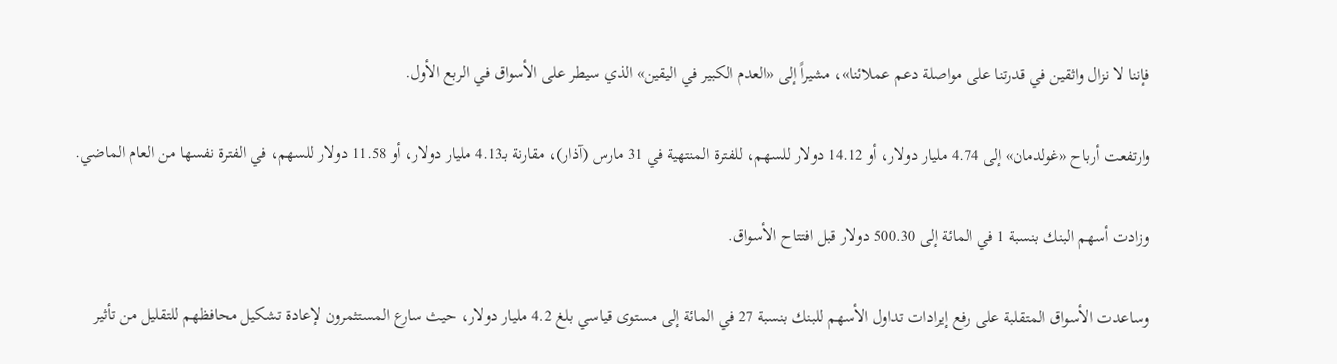فإننا لا نزال واثقين في قدرتنا على مواصلة دعم عملائنا»، مشيراً إلى «العدم الكبير في اليقين» الذي سيطر على الأسواق في الربع الأول.

وارتفعت أرباح «غولدمان» إلى 4.74 مليار دولار، أو 14.12 دولار للسهم، للفترة المنتهية في 31 مارس (آذار)، مقارنة بـ4.13 مليار دولار، أو 11.58 دولار للسهم، في الفترة نفسها من العام الماضي.

وزادت أسهم البنك بنسبة 1 في المائة إلى 500.30 دولار قبل افتتاح الأسواق.

وساعدت الأسواق المتقلبة على رفع إيرادات تداول الأسهم للبنك بنسبة 27 في المائة إلى مستوى قياسي بلغ 4.2 مليار دولار، حيث سارع المستثمرون لإعادة تشكيل محافظهم للتقليل من تأثير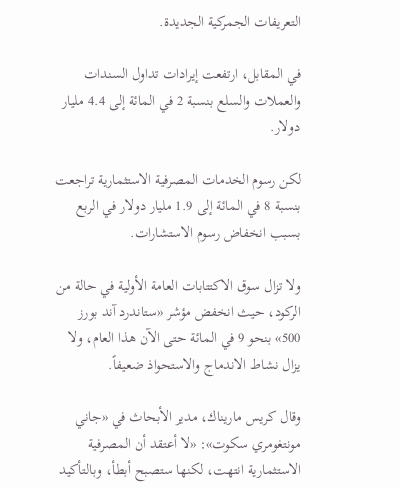التعريفات الجمركية الجديدة.

في المقابل، ارتفعت إيرادات تداول السندات والعملات والسلع بنسبة 2 في المائة إلى 4.4 مليار دولار.

لكن رسوم الخدمات المصرفية الاستثمارية تراجعت بنسبة 8 في المائة إلى 1.9 مليار دولار في الربع بسبب انخفاض رسوم الاستشارات.

ولا تزال سوق الاكتتابات العامة الأولية في حالة من الركود، حيث انخفض مؤشر «ستاندرد آند بورز 500» بنحو 9 في المائة حتى الآن هذا العام، ولا يزال نشاط الاندماج والاستحواذ ضعيفاً.

وقال كريس ماريناك، مدير الأبحاث في «جاني مونتغومري سكوت»: «لا أعتقد أن المصرفية الاستثمارية انتهت، لكنها ستصبح أبطأ، وبالتأكيد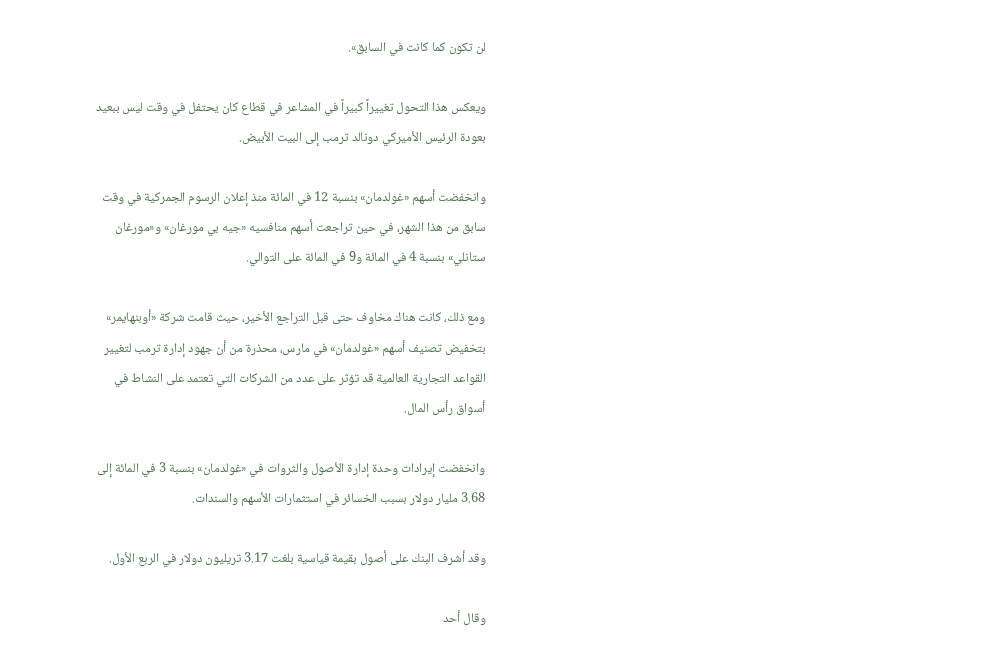لن تكون كما كانت في السابق».

ويعكس هذا التحول تغييراً كبيراً في المشاعر في قطاع كان يحتفل في وقت ليس ببعيد بعودة الرئيس الأميركي دونالد ترمب إلى البيت الأبيض.

وانخفضت أسهم «غولدمان» بنسبة 12 في المائة منذ إعلان الرسوم الجمركية في وقت سابق من هذا الشهر، في حين تراجعت أسهم منافسيه «جيه بي مورغان» و«مورغان ستانلي» بنسبة 4 في المائة و9 في المائة على التوالي.

ومع ذلك، كانت هناك مخاوف حتى قبل التراجع الأخير، حيث قامت شركة «أوبنهايمر» بتخفيض تصنيف أسهم «غولدمان» في مارس، محذرة من أن جهود إدارة ترمب لتغيير القواعد التجارية العالمية قد تؤثر على عدد من الشركات التي تعتمد على النشاط في أسواق رأس المال.

وانخفضت إيرادات وحدة إدارة الأصول والثروات في «غولدمان» بنسبة 3 في المائة إلى 3.68 مليار دولار بسبب الخسائر في استثمارات الأسهم والسندات.

وقد أشرف البنك على أصول بقيمة قياسية بلغت 3.17 تريليون دولار في الربع الأول.

وقال أحد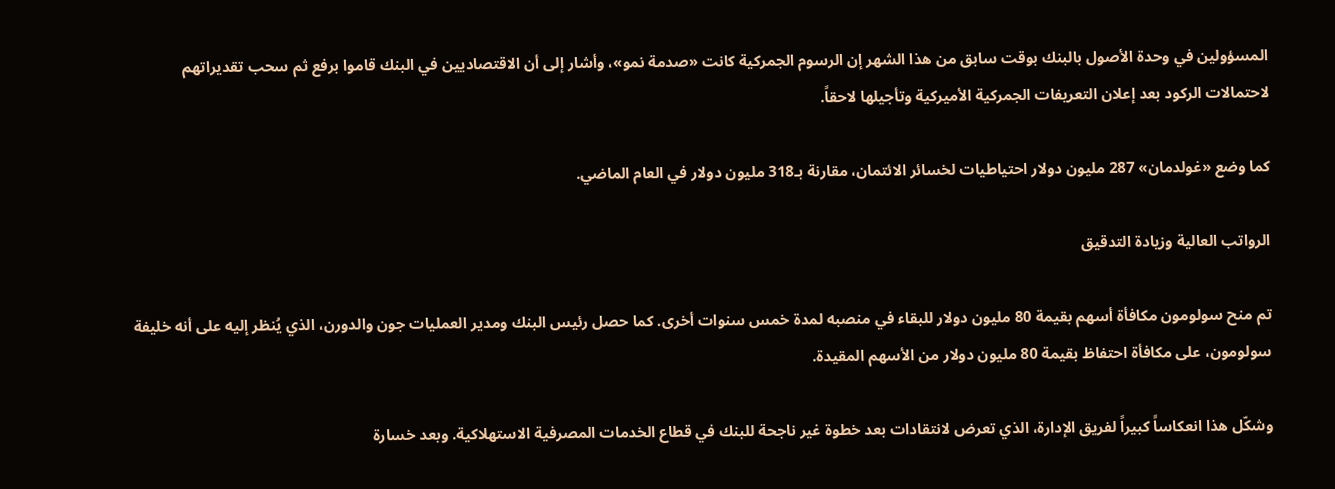المسؤولين في وحدة الأصول بالبنك بوقت سابق من هذا الشهر إن الرسوم الجمركية كانت «صدمة نمو»، وأشار إلى أن الاقتصاديين في البنك قاموا برفع ثم سحب تقديراتهم لاحتمالات الركود بعد إعلان التعريفات الجمركية الأميركية وتأجيلها لاحقاً.

كما وضع «غولدمان» 287 مليون دولار احتياطيات لخسائر الائتمان، مقارنة بـ318 مليون دولار في العام الماضي.

الرواتب العالية وزيادة التدقيق

تم منح سولومون مكافأة أسهم بقيمة 80 مليون دولار للبقاء في منصبه لمدة خمس سنوات أخرى. كما حصل رئيس البنك ومدير العمليات جون والدورن، الذي يُنظر إليه على أنه خليفة سولومون، على مكافأة احتفاظ بقيمة 80 مليون دولار من الأسهم المقيدة.

وشكّل هذا انعكاساً كبيراً لفريق الإدارة، الذي تعرض لانتقادات بعد خطوة غير ناجحة للبنك في قطاع الخدمات المصرفية الاستهلاكية. وبعد خسارة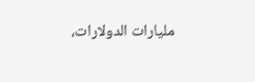مليارات الدولارات،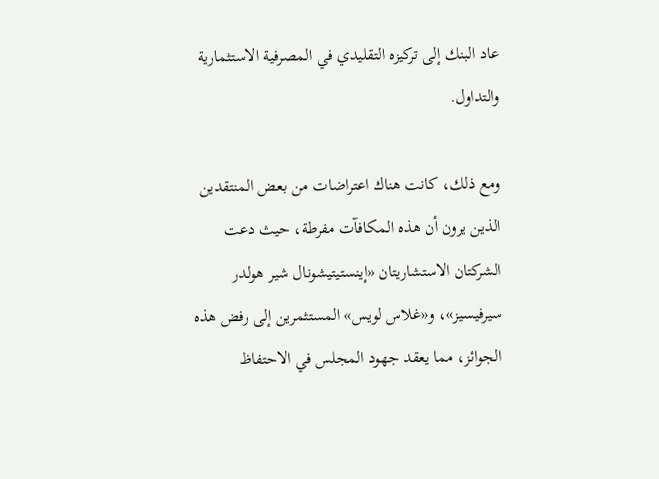عاد البنك إلى تركيزه التقليدي في المصرفية الاستثمارية والتداول.

ومع ذلك، كانت هناك اعتراضات من بعض المنتقدين الذين يرون أن هذه المكافآت مفرطة، حيث دعت الشركتان الاستشاريتان «إينستيتيشونال شير هولدر سيرفيسيز»، و«غلاس لويس» المستثمرين إلى رفض هذه الجوائز، مما يعقد جهود المجلس في الاحتفاظ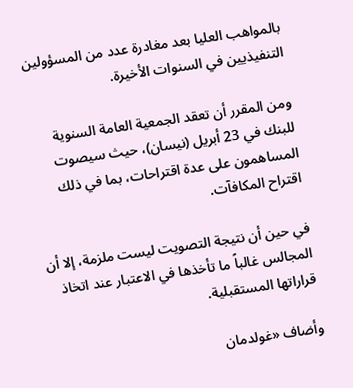بالمواهب العليا بعد مغادرة عدد من المسؤولين التنفيذيين في السنوات الأخيرة.

ومن المقرر أن تعقد الجمعية العامة السنوية للبنك في 23 أبريل (نيسان)، حيث سيصوت المساهمون على عدة اقتراحات، بما في ذلك اقتراح المكافآت.

في حين أن نتيجة التصويت ليست ملزمة، إلا أن المجالس غالباً ما تأخذها في الاعتبار عند اتخاذ قراراتها المستقبلية.

وأضاف «غولدمان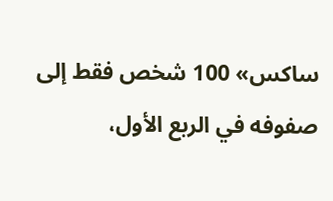ساكس» 100 شخص فقط إلى صفوفه في الربع الأول،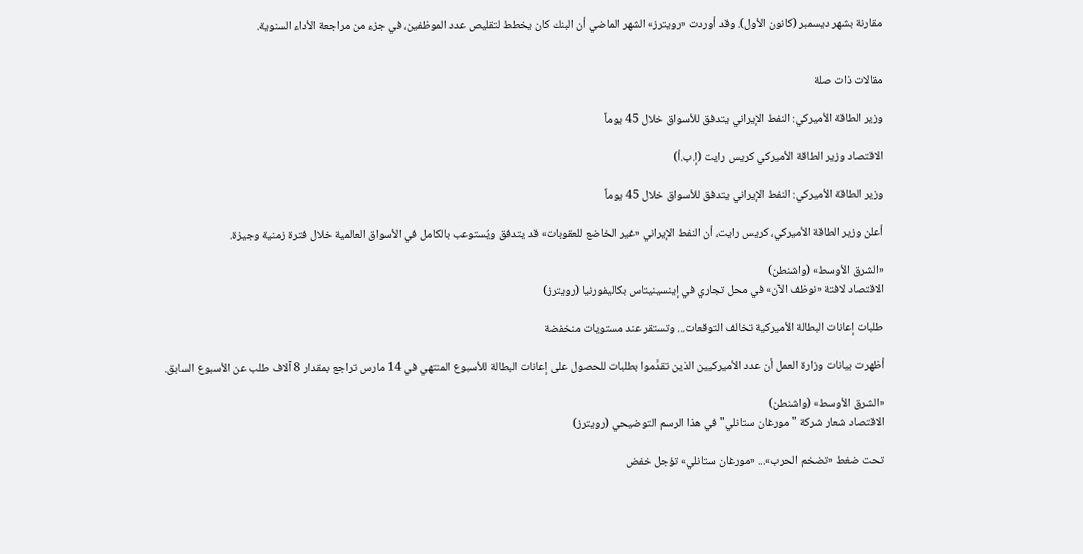مقارنة بشهر ديسمبر (كانون الأول). وقد أوردت «رويترز» الشهر الماضي أن البنك كان يخطط لتقليص عدد الموظفين، في جزء من مراجعة الأداء السنوية.


مقالات ذات صلة

وزير الطاقة الأميركي: النفط الإيراني يتدفق للأسواق خلال 45 يوماً

الاقتصاد وزير الطاقة الأميركي كريس رايت (إ.ب.أ)

وزير الطاقة الأميركي: النفط الإيراني يتدفق للأسواق خلال 45 يوماً

أعلن وزير الطاقة الأميركي، كريس رايت، أن النفط الإيراني «غير الخاضع للعقوبات» قد يتدفق ويُستوعب بالكامل في الأسواق العالمية خلال فترة زمنية وجيزة.

«الشرق الأوسط» (واشنطن)
الاقتصاد لافتة «نوظف الآن» في محل تجاري في إينسينيتاس بكاليفورنيا (رويترز)

طلبات إعانات البطالة الأميركية تخالف التوقعات... وتستقر عند مستويات منخفضة

أظهرت بيانات وزارة العمل أن عدد الأميركيين الذين تقدَّموا بطلبات للحصول على إعانات البطالة للأسبوع المنتهي في 14 مارس تراجع بمقدار 8 آلاف طلب عن الأسبوع السابق.

«الشرق الأوسط» (واشنطن)
الاقتصاد شعار شركة "مورغان ستانلي" في هذا الرسم التوضيحي (رويترز)

تحت ضغط «تضخم الحرب»... «مورغان ستانلي» تؤجل خفض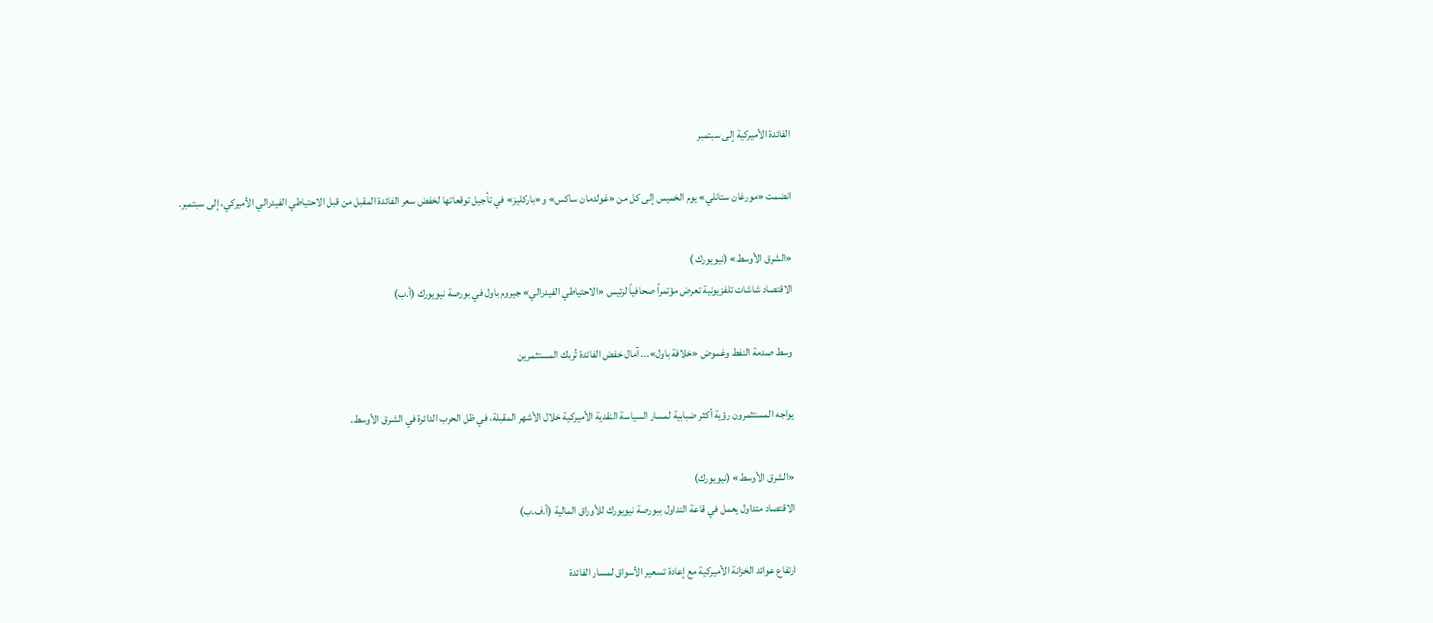الفائدة الأميركية إلى سبتمبر

انضمت «مورغان ستانلي» يوم الخميس إلى كل من «غولدمان ساكس» و«باركليز» في تأجيل توقعاتها لخفض سعر الفائدة المقبل من قبل الاحتياطي الفيدرالي الأميركي، إلى سبتمبر.

«الشرق الأوسط» (نيويورك )
الاقتصاد شاشات تلفزيونية تعرض مؤتمراً صحافياً لرئيس «الاحتياطي الفيدرالي» جيروم باول في بورصة نيويورك (أ.ب)

وسط صدمة النفط وغموض «خلافة باول»... آمال خفض الفائدة تُربك المستثمرين

يواجه المستثمرون رؤية أكثر ضبابية لمسار السياسة النقدية الأميركية خلال الأشهر المقبلة، في ظل الحرب الدائرة في الشرق الأوسط.

«الشرق الأوسط» (نيويورك)
الاقتصاد متداول يعمل في قاعة التداول ببورصة نيويورك للأوراق المالية (أ.ف.ب)

ارتفاع عوائد الخزانة الأميركية مع إعادة تسعير الأسواق لمسار الفائدة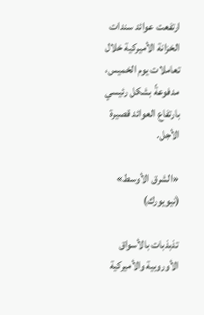ارتفعت عوائد سندات الخزانة الأميركية خلال تعاملات يوم الخميس، مدفوعةً بشكل رئيسي بارتفاع العوائد قصيرة الأجل.

«الشرق الأوسط» (نيويورك)

تذبذبات بالأسواق الأوروبية والأميركية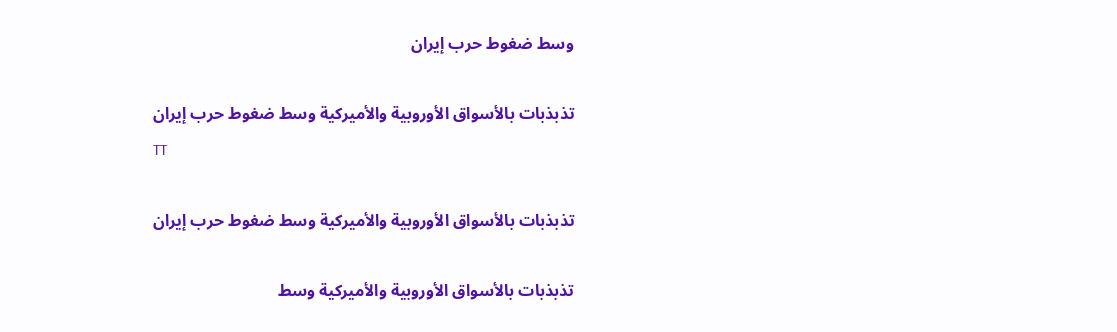وسط ضغوط حرب إيران

تذبذبات بالأسواق الأوروبية والأميركية وسط ضغوط حرب إيران
TT

تذبذبات بالأسواق الأوروبية والأميركية وسط ضغوط حرب إيران

تذبذبات بالأسواق الأوروبية والأميركية وسط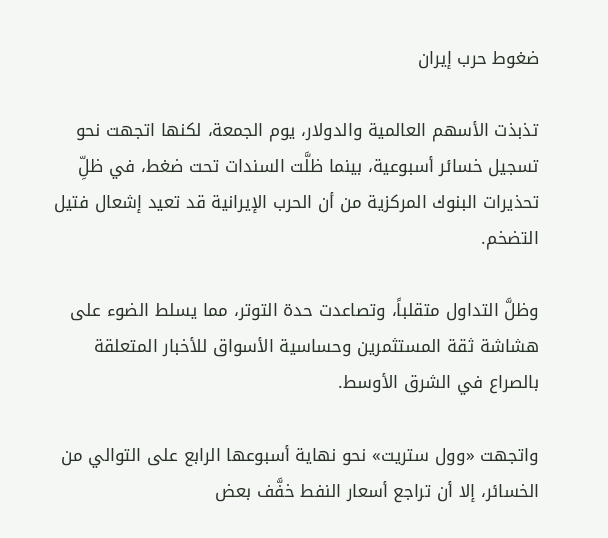ضغوط حرب إيران

تذبذت الأسهم العالمية والدولار، يوم الجمعة، لكنها اتجهت نحو تسجيل خسائر أسبوعية، بينما ظلَّت السندات تحت ضغط، في ظلِّ تحذيرات البنوك المركزية من أن الحرب الإيرانية قد تعيد إشعال فتيل التضخم.

وظلَّ التداول متقلباً، وتصاعدت حدة التوتر، مما يسلط الضوء على هشاشة ثقة المستثمرين وحساسية الأسواق للأخبار المتعلقة بالصراع في الشرق الأوسط.

واتجهت «وول ستريت» نحو نهاية أسبوعها الرابع على التوالي من الخسائر، إلا أن تراجع أسعار النفط خفَّف بعض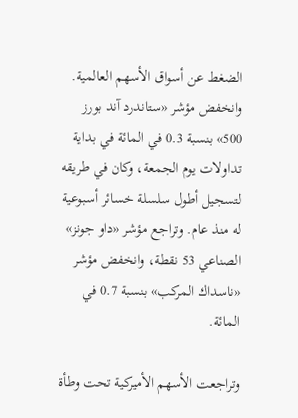الضغط عن أسواق الأسهم العالمية. وانخفض مؤشر «ستاندرد آند بورز 500» بنسبة 0.3 في المائة في بداية تداولات يوم الجمعة، وكان في طريقه لتسجيل أطول سلسلة خسائر أسبوعية له منذ عام. وتراجع مؤشر «داو جونز» الصناعي 53 نقطة، وانخفض مؤشر «ناسداك المركب» بنسبة 0.7 في المائة.

وتراجعت الأسهم الأميركية تحت وطأة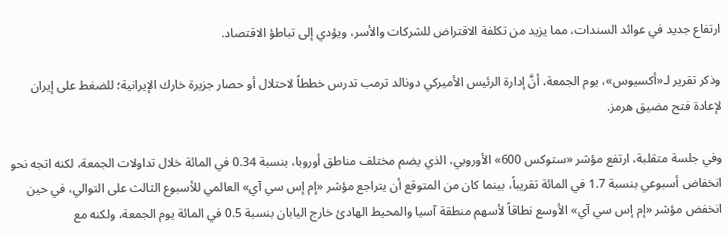ارتفاع جديد في عوائد السندات، مما يزيد من تكلفة الاقتراض للشركات والأسر، ويؤدي إلى تباطؤ الاقتصاد.

وذكر تقرير لـ«أكسيوس»، يوم الجمعة، أنَّ إدارة الرئيس الأميركي دونالد ترمب تدرس خططاً لاحتلال أو حصار جزيرة خارك الإيرانية؛ للضغط على إيران لإعادة فتح مضيق هرمز.

وفي جلسة متقلبة، ارتفع مؤشر «ستوكس 600» الأوروبي، الذي يضم مختلف مناطق أوروبا، بنسبة 0.34 في المائة خلال تداولات الجمعة، لكنه اتجه نحو انخفاض أسبوعي بنسبة 1.7 في المائة تقريباً، بينما كان من المتوقع أن يتراجع مؤشر «إم إس سي آي» العالمي للأسبوع الثالث على التوالي، في حين انخفض مؤشر «إم إس سي آي» الأوسع نطاقاً لأسهم منطقة آسيا والمحيط الهادئ خارج اليابان بنسبة 0.5 في المائة يوم الجمعة، ولكنه مع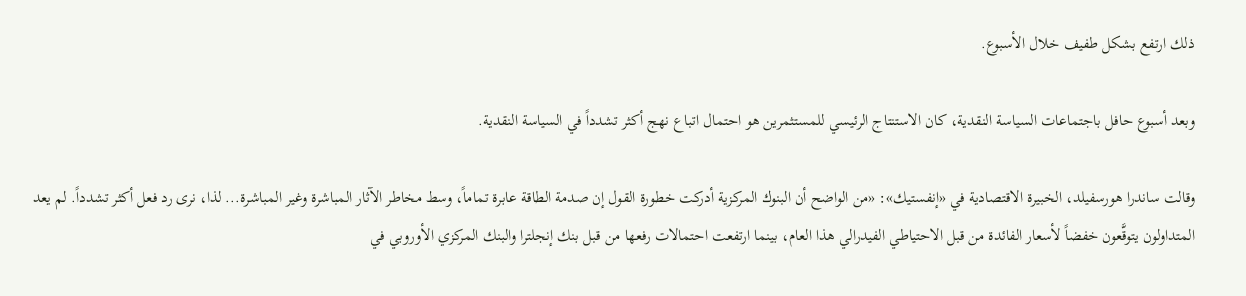ذلك ارتفع بشكل طفيف خلال الأسبوع.

وبعد أسبوع حافل باجتماعات السياسة النقدية، كان الاستنتاج الرئيسي للمستثمرين هو احتمال اتباع نهج أكثر تشدداً في السياسة النقدية.

وقالت ساندرا هورسفيلد، الخبيرة الاقتصادية في «إنفستيك»: «من الواضح أن البنوك المركزية أدركت خطورة القول إن صدمة الطاقة عابرة تماماً، وسط مخاطر الآثار المباشرة وغير المباشرة... لذا، نرى رد فعل أكثر تشدداً. لم يعد المتداولون يتوقَّعون خفضاً لأسعار الفائدة من قبل الاحتياطي الفيدرالي هذا العام، بينما ارتفعت احتمالات رفعها من قبل بنك إنجلترا والبنك المركزي الأوروبي في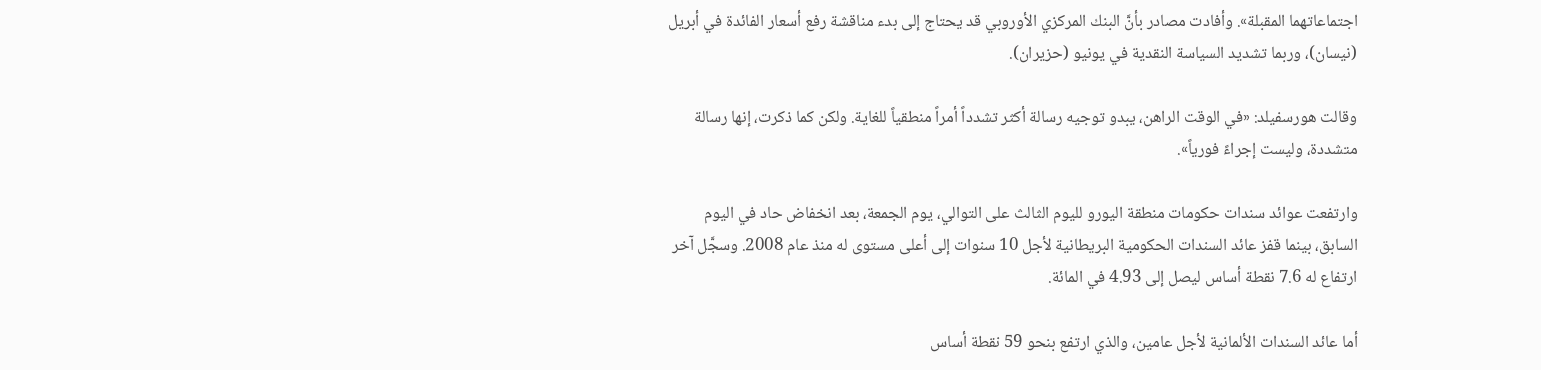اجتماعاتهما المقبلة». وأفادت مصادر بأنَّ البنك المركزي الأوروبي قد يحتاج إلى بدء مناقشة رفع أسعار الفائدة في أبريل (نيسان)، وربما تشديد السياسة النقدية في يونيو (حزيران).

وقالت هورسفيلد: «في الوقت الراهن، يبدو توجيه رسالة أكثر تشدداً أمراً منطقياً للغاية. ولكن كما ذكرت، إنها رسالة متشددة، وليست إجراءً فورياً».

وارتفعت عوائد سندات حكومات منطقة اليورو لليوم الثالث على التوالي، يوم الجمعة، بعد انخفاض حاد في اليوم السابق، بينما قفز عائد السندات الحكومية البريطانية لأجل 10 سنوات إلى أعلى مستوى له منذ عام 2008. وسجَّل آخر ارتفاع له 7.6 نقطة أساس ليصل إلى 4.93 في المائة.

أما عائد السندات الألمانية لأجل عامين، والذي ارتفع بنحو 59 نقطة أساس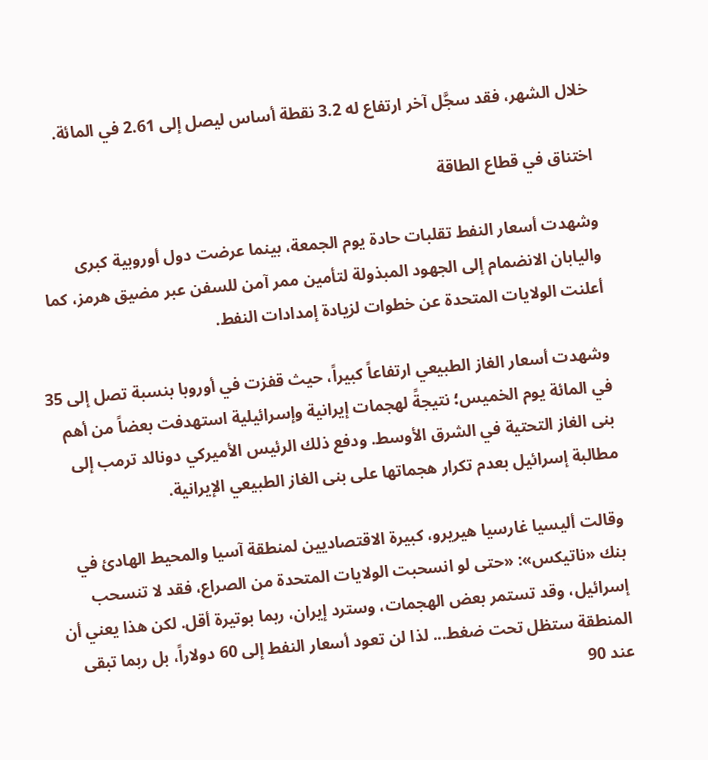خلال الشهر، فقد سجَّل آخر ارتفاع له 3.2 نقطة أساس ليصل إلى 2.61 في المائة.

اختناق في قطاع الطاقة

وشهدت أسعار النفط تقلبات حادة يوم الجمعة، بينما عرضت دول أوروبية كبرى واليابان الانضمام إلى الجهود المبذولة لتأمين ممر آمن للسفن عبر مضيق هرمز، كما أعلنت الولايات المتحدة عن خطوات لزيادة إمدادات النفط.

وشهدت أسعار الغاز الطبيعي ارتفاعاً كبيراً، حيث قفزت في أوروبا بنسبة تصل إلى 35 في المائة يوم الخميس؛ نتيجةً لهجمات إيرانية وإسرائيلية استهدفت بعضاً من أهم بنى الغاز التحتية في الشرق الأوسط. ودفع ذلك الرئيس الأميركي دونالد ترمب إلى مطالبة إسرائيل بعدم تكرار هجماتها على بنى الغاز الطبيعي الإيرانية.

وقالت أليسيا غارسيا هيريرو، كبيرة الاقتصاديين لمنطقة آسيا والمحيط الهادئ في بنك «ناتيكس»: «حتى لو انسحبت الولايات المتحدة من الصراع، فقد لا تنسحب إسرائيل، وقد تستمر بعض الهجمات، وسترد إيران، ربما بوتيرة أقل. لكن هذا يعني أن المنطقة ستظل تحت ضغط... لذا لن تعود أسعار النفط إلى 60 دولاراً، بل ربما تبقى عند 90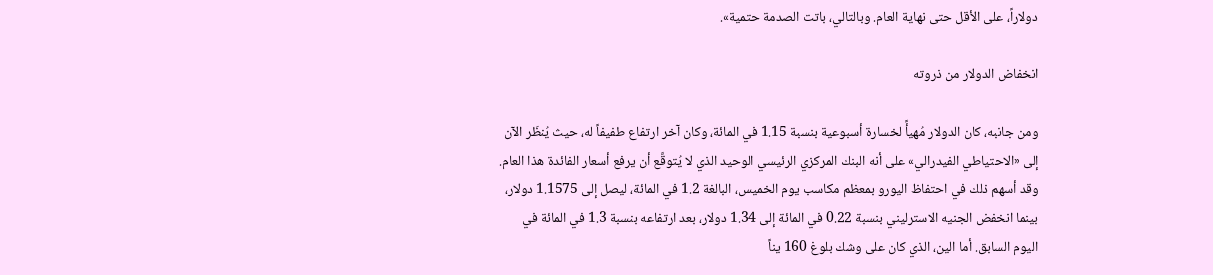دولاراً، على الأقل حتى نهاية العام. وبالتالي، باتت الصدمة حتمية».

انخفاض الدولار من ذروته

ومن جانبه، كان الدولار مُهيأً لخسارة أسبوعية بنسبة 1.15 في المائة، وكان آخر ارتفاع طفيفاً له، حيث يُنظَر الآن إلى «الاحتياطي الفيدرالي» على أنه البنك المركزي الرئيسي الوحيد الذي لا يُتوقَّع أن يرفع أسعار الفائدة هذا العام. وقد أسهم ذلك في احتفاظ اليورو بمعظم مكاسب يوم الخميس، البالغة 1.2 في المائة، ليصل إلى 1.1575 دولار، بينما انخفض الجنيه الاسترليني بنسبة 0.22 في المائة إلى 1.34 دولار، بعد ارتفاعه بنسبة 1.3 في المائة في اليوم السابق. أما الين، الذي كان على وشك بلوغ 160 يناً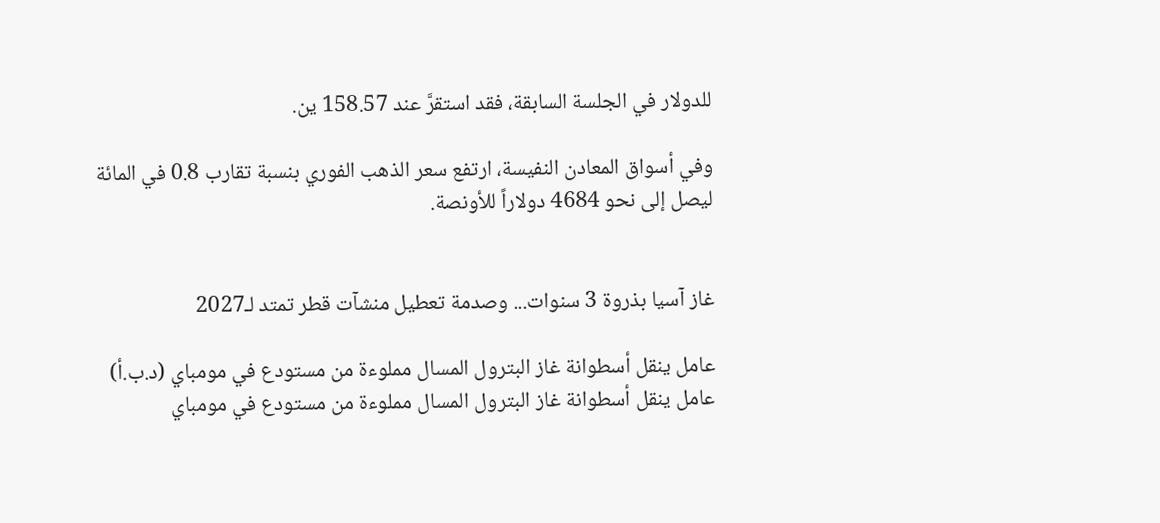للدولار في الجلسة السابقة، فقد استقرَّ عند 158.57 ين.

وفي أسواق المعادن النفيسة، ارتفع سعر الذهب الفوري بنسبة تقارب 0.8 في المائة ليصل إلى نحو 4684 دولاراً للأونصة.


غاز آسيا بذروة 3 سنوات... وصدمة تعطيل منشآت قطر تمتد لـ2027

عامل ينقل أسطوانة غاز البترول المسال مملوءة من مستودع في مومباي (د.ب.أ)
عامل ينقل أسطوانة غاز البترول المسال مملوءة من مستودع في مومباي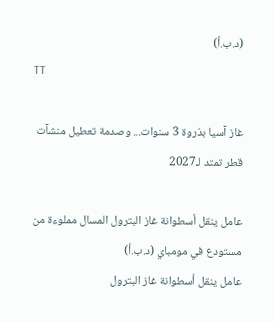(د.ب.أ)
TT

غاز آسيا بذروة 3 سنوات... وصدمة تعطيل منشآت قطر تمتد لـ2027

عامل ينقل أسطوانة غاز البترول المسال مملوءة من مستودع في مومباي (د.ب.أ)
عامل ينقل أسطوانة غاز البترول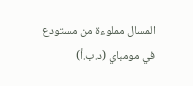المسال مملوءة من مستودع في مومباي (د.ب.أ)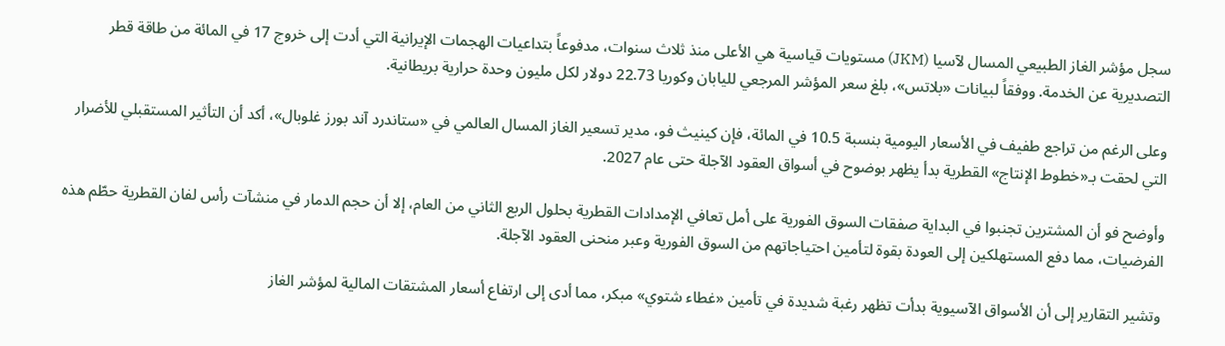سجل مؤشر الغاز الطبيعي المسال لآسيا (JKM) مستويات قياسية هي الأعلى منذ ثلاث سنوات، مدفوعاً بتداعيات الهجمات الإيرانية التي أدت إلى خروج 17 في المائة من طاقة قطر التصديرية عن الخدمة. ووفقاً لبيانات «بلاتس»، بلغ سعر المؤشر المرجعي لليابان وكوريا 22.73 دولار لكل مليون وحدة حرارية بريطانية.

وعلى الرغم من تراجع طفيف في الأسعار اليومية بنسبة 10.5 في المائة، فإن كينيث فو، مدير تسعير الغاز المسال العالمي في «ستاندرد آند بورز غلوبال»، أكد أن التأثير المستقبلي للأضرار التي لحقت بـ«خطوط الإنتاج» القطرية بدأ يظهر بوضوح في أسواق العقود الآجلة حتى عام 2027.

وأوضح فو أن المشترين تجنبوا في البداية صفقات السوق الفورية على أمل تعافي الإمدادات القطرية بحلول الربع الثاني من العام، إلا أن حجم الدمار في منشآت رأس لفان القطرية حطّم هذه الفرضيات، مما دفع المستهلكين إلى العودة بقوة لتأمين احتياجاتهم من السوق الفورية وعبر منحنى العقود الآجلة.

وتشير التقارير إلى أن الأسواق الآسيوية بدأت تظهر رغبة شديدة في تأمين «غطاء شتوي» مبكر، مما أدى إلى ارتفاع أسعار المشتقات المالية لمؤشر الغاز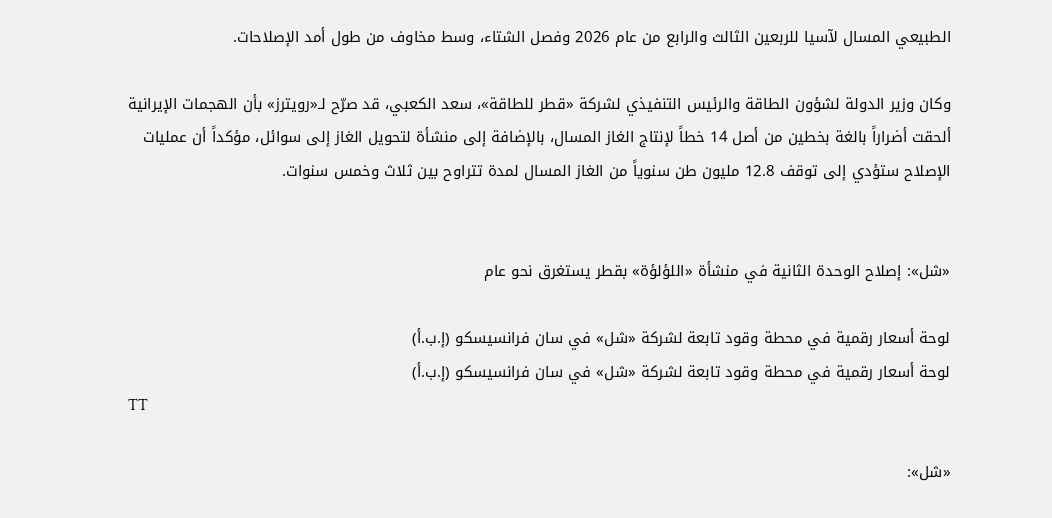الطبيعي المسال لآسيا للربعين الثالث والرابع من عام 2026 وفصل الشتاء، وسط مخاوف من طول أمد الإصلاحات.

وكان وزير الدولة لشؤون الطاقة والرئيس التنفيذي لشركة «قطر للطاقة»، سعد الكعبي، قد صرّح لـ«رويترز» بأن الهجمات الإيرانية ألحقت أضراراً بالغة بخطين من أصل 14 خطاً لإنتاج الغاز المسال، بالإضافة إلى منشأة لتحويل الغاز إلى سوائل، مؤكداً أن عمليات الإصلاح ستؤدي إلى توقف 12.8 مليون طن سنوياً من الغاز المسال لمدة تتراوح بين ثلاث وخمس سنوات.


«شل»: إصلاح الوحدة الثانية في منشأة «اللؤلؤة» بقطر يستغرق نحو عام

لوحة أسعار رقمية في محطة وقود تابعة لشركة «شل» في سان فرانسيسكو (إ.ب.أ)
لوحة أسعار رقمية في محطة وقود تابعة لشركة «شل» في سان فرانسيسكو (إ.ب.أ)
TT

«شل»: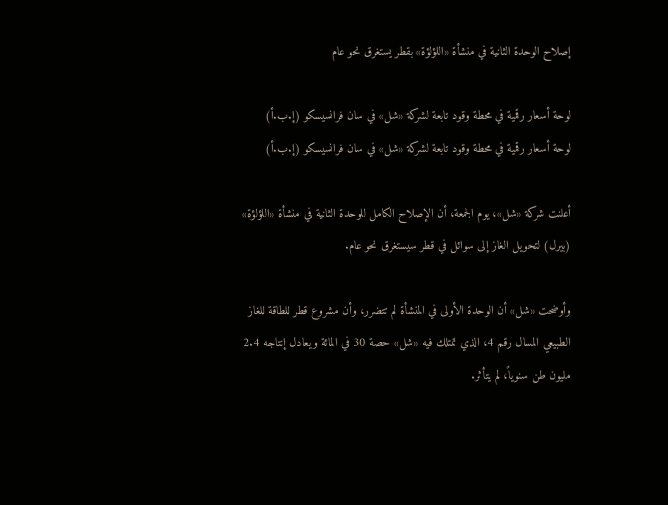إصلاح الوحدة الثانية في منشأة «اللؤلؤة» بقطر يستغرق نحو عام

لوحة أسعار رقمية في محطة وقود تابعة لشركة «شل» في سان فرانسيسكو (إ.ب.أ)
لوحة أسعار رقمية في محطة وقود تابعة لشركة «شل» في سان فرانسيسكو (إ.ب.أ)

أعلنت شركة «شل»، يوم الجمعة، أن الإصلاح الكامل للوحدة الثانية في منشأة «اللؤلؤة» (بيرل) لتحويل الغاز إلى سوائل في قطر سيستغرق نحو عام.

وأوضحت «شل» أن الوحدة الأولى في المنشأة لم تتضرر، وأن مشروع قطر للطاقة للغاز الطبيعي المسال رقم 4، الذي تمتلك فيه «شل» حصة 30 في المائة ويعادل إنتاجه 2.4 مليون طن سنوياً، لم يتأثر.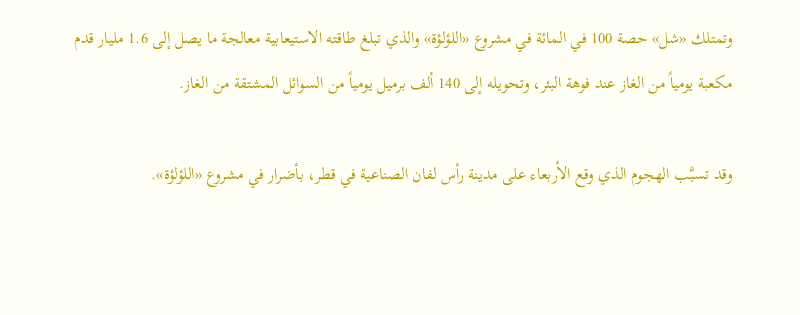وتمتلك ‌«شل» حصة 100 في المائة في مشروع «اللؤلؤة» والذي ‌تبلغ طاقته الاستيعابية معالجة ما يصل إلى 1.6 مليار قدم مكعبة يومياً من الغاز عند فوهة البئر، وتحويله إلى 140 ألف برميل يومياً من السوائل المشتقة من الغاز.

وقد تسبَّب الهجوم الذي وقع الأربعاء على مدينة رأس لفان ‌الصناعية في ‌قطر، بأضرار في مشروع «اللؤلؤة».